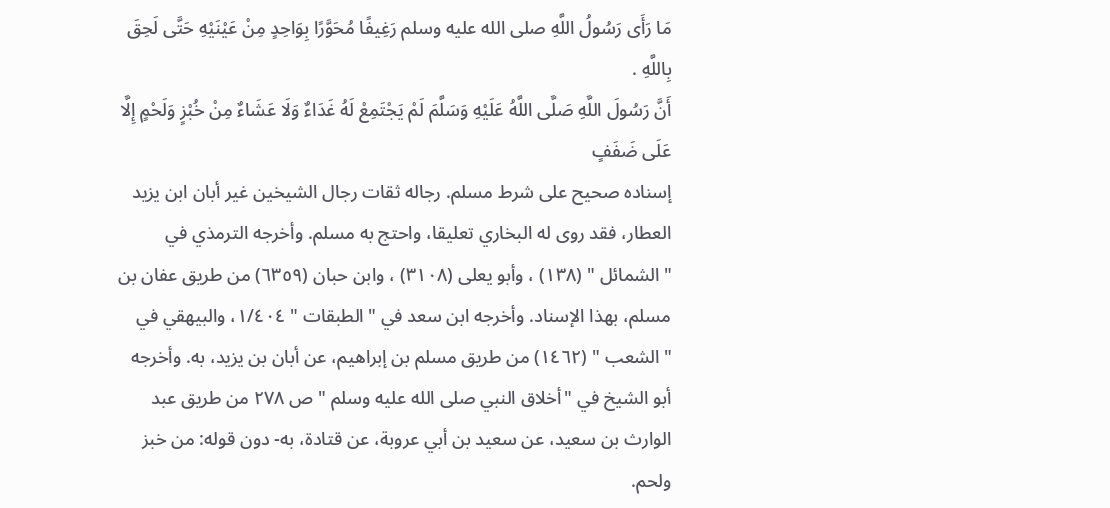مَا رَأَى رَسُولُ اللَّهِ صلى الله عليه وسلم رَغِيفًا مُحَوَّرًا بِوَاحِدٍ مِنْ عَيْنَيْهِ حَتَّى لَحِقَ بِاللَّهِ .
أَنَّ رَسُولَ اللَّهِ صَلَّى اللَّهُ عَلَيْهِ وَسَلَّمَ لَمْ يَجْتَمِعْ لَهُ غَدَاءٌ وَلَا عَشَاءٌ مِنْ خُبْزٍ وَلَحْمٍ إِلَّا عَلَى ضَفَفٍ
إسناده صحيح على شرط مسلم. رجاله ثقات رجال الشيخين غير أبان ابن يزيد العطار، فقد روى له البخاري تعليقا، واحتج به مسلم. وأخرجه الترمذي في "الشمائل " (١٣٨) ، وأبو يعلى (٣١٠٨) ، وابن حبان (٦٣٥٩) من طريق عفان بن مسلم، بهذا الإسناد. وأخرجه ابن سعد في "الطبقات " ١/٤٠٤، والبيهقي في "الشعب " (١٤٦٢) من طريق مسلم بن إبراهيم، عن أبان بن يزيد، به. وأخرجه أبو الشيخ في "أخلاق النبي صلى الله عليه وسلم " ص ٢٧٨ من طريق عبد الوارث بن سعيد، عن سعيد بن أبي عروبة، عن قتادة، به- دون قوله: من خبز ولحم.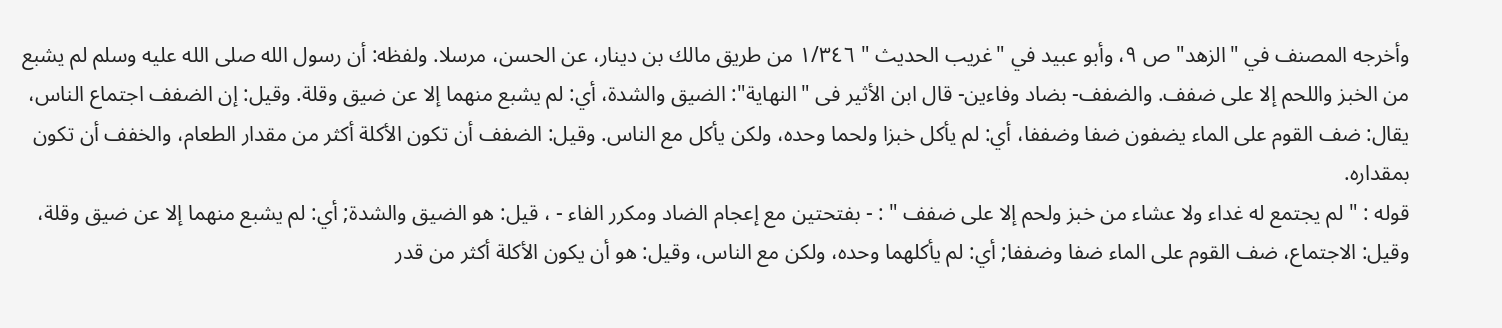وأخرجه المصنف في "الزهد" ص ٩، وأبو عبيد في "غريب الحديث " ١/٣٤٦ من طريق مالك بن دينار، عن الحسن، مرسلا. ولفظه: أن رسول الله صلى الله عليه وسلم لم يشبع من الخبز واللحم إلا على ضفف. والضفف- بضاد وفاءين- قال ابن الأثير فى "النهاية": الضيق والشدة، أي: لم يشبع منهما إلا عن ضيق وقلة. وقيل: إن الضفف اجتماع الناس، يقال: ضف القوم على الماء يضفون ضفا وضففا، أي: لم يأكل خبزا ولحما وحده، ولكن يأكل مع الناس. وقيل: الضفف أن تكون الأكلة أكثر من مقدار الطعام، والخفف أن تكون بمقداره.
قوله : " لم يجتمع له غداء ولا عشاء من خبز ولحم إلا على ضفف " : - بفتحتين مع إعجام الضاد ومكرر الفاء - ، قيل: هو الضيق والشدة; أي: لم يشبع منهما إلا عن ضيق وقلة، وقيل: الاجتماع، ضف القوم على الماء ضفا وضففا; أي: لم يأكلهما وحده، ولكن مع الناس، وقيل: هو أن يكون الأكلة أكثر من قدر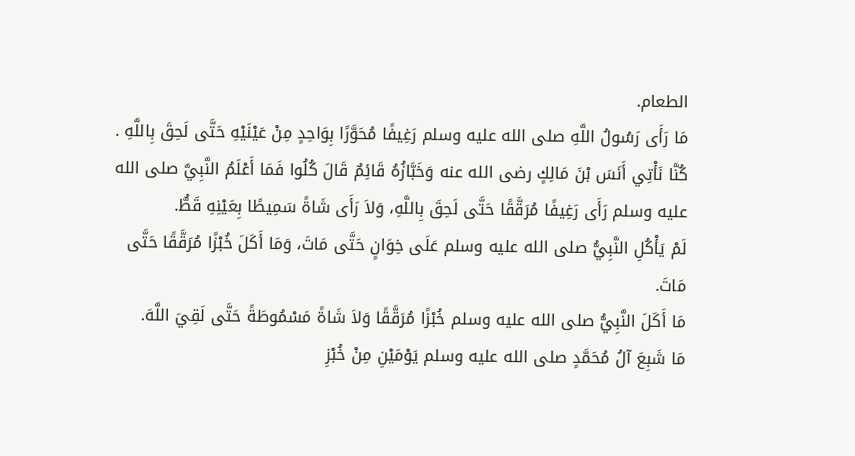الطعام.
مَا رَأَى رَسُولُ اللَّهِ صلى الله عليه وسلم رَغِيفًا مُحَوَّرًا بِوَاحِدٍ مِنْ عَيْنَيْهِ حَتَّى لَحِقَ بِاللَّهِ .
كُنَّا نَأْتِي أَنَسَ بْنَ مَالِكٍ رضى الله عنه وَخَبَّازُهُ قَائِمٌ قَالَ كُلُوا فَمَا أَعْلَمُ النَّبِيَّ صلى الله عليه وسلم رَأَى رَغِيفًا مُرَقَّقًا حَتَّى لَحِقَ بِاللَّهِ، وَلاَ رَأَى شَاةً سَمِيطًا بِعَيْنِهِ قَطُّ.
لَمْ يَأْكُلِ النَّبِيُّ صلى الله عليه وسلم عَلَى خِوَانٍ حَتَّى مَاتَ، وَمَا أَكَلَ خُبْزًا مُرَقَّقًا حَتَّى مَاتَ.
مَا أَكَلَ النَّبِيُّ صلى الله عليه وسلم خُبْزًا مُرَقَّقًا وَلاَ شَاةً مَسْمُوطَةً حَتَّى لَقِيَ اللَّهَ.
مَا شَبِعَ آلُ مُحَمَّدٍ صلى الله عليه وسلم يَوْمَيْنِ مِنْ خُبْزِ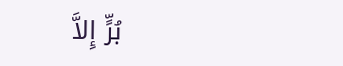بُرٍّ إِلاَّ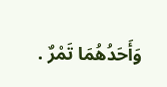وَأَحَدُهُمَا تَمْرٌ .